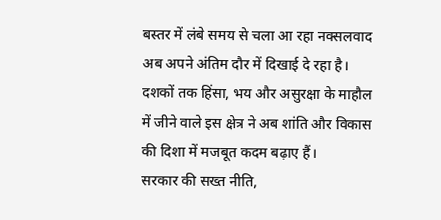बस्तर में लंबे समय से चला आ रहा नक्सलवाद अब अपने अंतिम दौर में दिखाई दे रहा है।
दशकों तक हिंसा, भय और असुरक्षा के माहौल में जीने वाले इस क्षेत्र ने अब शांति और विकास की दिशा में मजबूत कदम बढ़ाए हैं।
सरकार की सख्त नीति,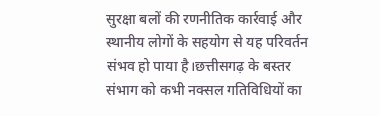सुरक्षा बलों की रणनीतिक कार्रवाई और स्थानीय लोगों के सहयोग से यह परिवर्तन संभव हो पाया है।छत्तीसगढ़ के बस्तर संभाग को कभी नक्सल गतिविधियों का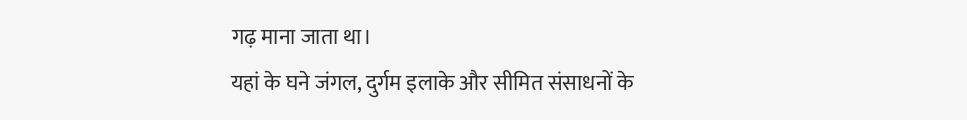गढ़ माना जाता था।
यहां के घने जंगल, दुर्गम इलाके और सीमित संसाधनों के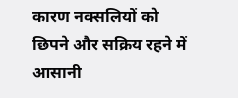कारण नक्सलियों को छिपने और सक्रिय रहने में आसानी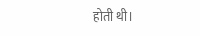होती थी।